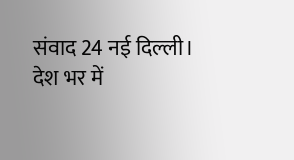संवाद 24 नई दिल्ली। देश भर में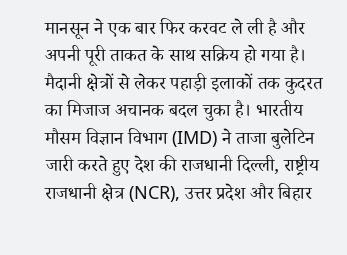मानसून ने एक बार फिर करवट ले ली है और अपनी पूरी ताकत के साथ सक्रिय हो गया है। मैदानी क्षेत्रों से लेकर पहाड़ी इलाकों तक कुदरत का मिजाज अचानक बदल चुका है। भारतीय मौसम विज्ञान विभाग (IMD) ने ताजा बुलेटिन जारी करते हुए देश की राजधानी दिल्ली, राष्ट्रीय राजधानी क्षेत्र (NCR), उत्तर प्रदेश और बिहार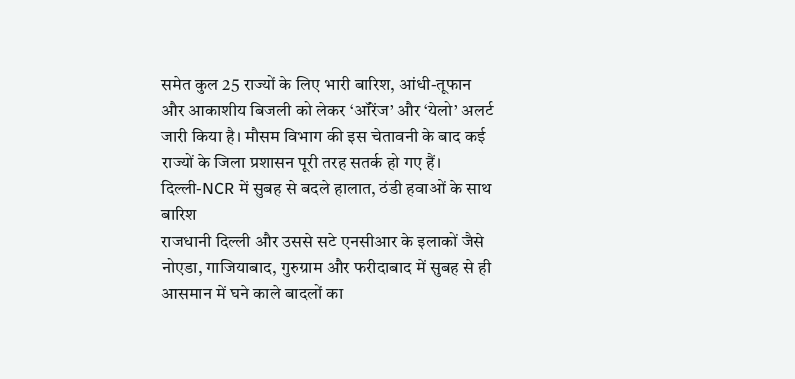समेत कुल 25 राज्यों के लिए भारी बारिश, आंधी-तूफान और आकाशीय बिजली को लेकर ‘ऑरेंज’ और ‘येलो’ अलर्ट जारी किया है। मौसम विभाग की इस चेतावनी के बाद कई राज्यों के जिला प्रशासन पूरी तरह सतर्क हो गए हैं।
दिल्ली-NCR में सुबह से बदले हालात, ठंडी हवाओं के साथ बारिश
राजधानी दिल्ली और उससे सटे एनसीआर के इलाकों जैसे नोएडा, गाजियाबाद, गुरुग्राम और फरीदाबाद में सुबह से ही आसमान में घने काले बादलों का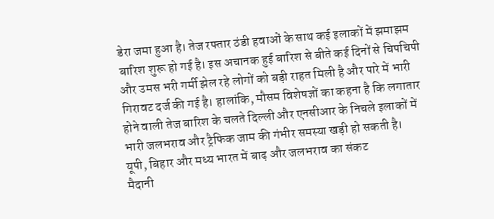डेरा जमा हुआ है। तेज रफ्तार ठंडी हवाओं के साथ कई इलाकों में झमाझम बारिश शुरू हो गई है। इस अचानक हुई बारिश से बीते कई दिनों से चिपचिपी और उमस भरी गर्मी झेल रहे लोगों को बड़ी राहत मिली है और पारे में भारी गिरावट दर्ज की गई है। हालांकि, मौसम विशेषज्ञों का कहना है कि लगातार होने वाली तेज बारिश के चलते दिल्ली और एनसीआर के निचले इलाकों में भारी जलभराव और ट्रैफिक जाम की गंभीर समस्या खड़ी हो सकती है।
यूपी, बिहार और मध्य भारत में बाढ़ और जलभराव का संकट
मैदानी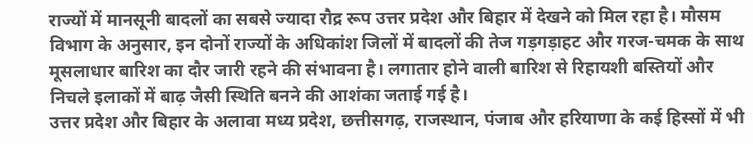राज्यों में मानसूनी बादलों का सबसे ज्यादा रौद्र रूप उत्तर प्रदेश और बिहार में देखने को मिल रहा है। मौसम विभाग के अनुसार, इन दोनों राज्यों के अधिकांश जिलों में बादलों की तेज गड़गड़ाहट और गरज-चमक के साथ मूसलाधार बारिश का दौर जारी रहने की संभावना है। लगातार होने वाली बारिश से रिहायशी बस्तियों और निचले इलाकों में बाढ़ जैसी स्थिति बनने की आशंका जताई गई है।
उत्तर प्रदेश और बिहार के अलावा मध्य प्रदेश, छत्तीसगढ़, राजस्थान, पंजाब और हरियाणा के कई हिस्सों में भी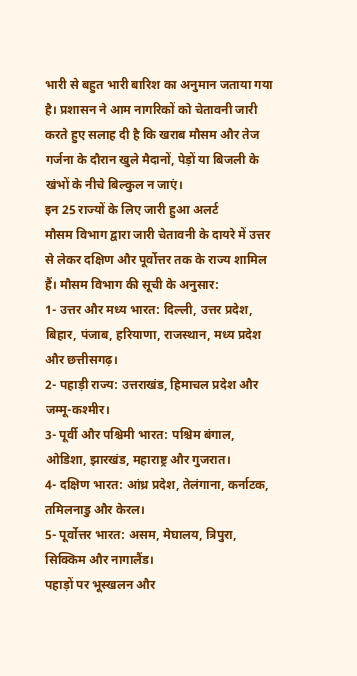भारी से बहुत भारी बारिश का अनुमान जताया गया है। प्रशासन ने आम नागरिकों को चेतावनी जारी करते हुए सलाह दी है कि खराब मौसम और तेज गर्जना के दौरान खुले मैदानों, पेड़ों या बिजली के खंभों के नीचे बिल्कुल न जाएं।
इन 25 राज्यों के लिए जारी हुआ अलर्ट
मौसम विभाग द्वारा जारी चेतावनी के दायरे में उत्तर से लेकर दक्षिण और पूर्वोत्तर तक के राज्य शामिल हैं। मौसम विभाग की सूची के अनुसार:
1- उत्तर और मध्य भारत: दिल्ली, उत्तर प्रदेश, बिहार, पंजाब, हरियाणा, राजस्थान, मध्य प्रदेश और छत्तीसगढ़।
2- पहाड़ी राज्य: उत्तराखंड, हिमाचल प्रदेश और जम्मू-कश्मीर।
3- पूर्वी और पश्चिमी भारत: पश्चिम बंगाल, ओडिशा, झारखंड, महाराष्ट्र और गुजरात।
4- दक्षिण भारत: आंध्र प्रदेश, तेलंगाना, कर्नाटक, तमिलनाडु और केरल।
5- पूर्वोत्तर भारत: असम, मेघालय, त्रिपुरा, सिक्किम और नागालैंड।
पहाड़ों पर भूस्खलन और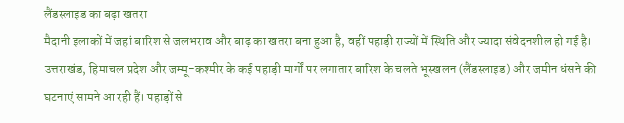लैंडस्लाइड का बढ़ा खतरा
मैदानी इलाकों में जहां बारिश से जलभराव और बाढ़ का खतरा बना हुआ है, वहीं पहाड़ी राज्यों में स्थिति और ज्यादा संवेदनशील हो गई है। उत्तराखंड, हिमाचल प्रदेश और जम्मू-कश्मीर के कई पहाड़ी मार्गों पर लगातार बारिश के चलते भूस्खलन (लैंडस्लाइड) और जमीन धंसने की घटनाएं सामने आ रही हैं। पहाड़ों से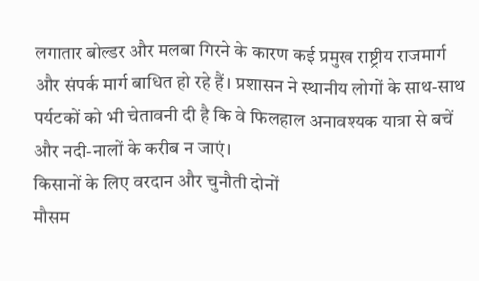लगातार बोल्डर और मलबा गिरने के कारण कई प्रमुख राष्ट्रीय राजमार्ग और संपर्क मार्ग बाधित हो रहे हैं। प्रशासन ने स्थानीय लोगों के साथ-साथ पर्यटकों को भी चेतावनी दी है कि वे फिलहाल अनावश्यक यात्रा से बचें और नदी-नालों के करीब न जाएं।
किसानों के लिए वरदान और चुनौती दोनों
मौसम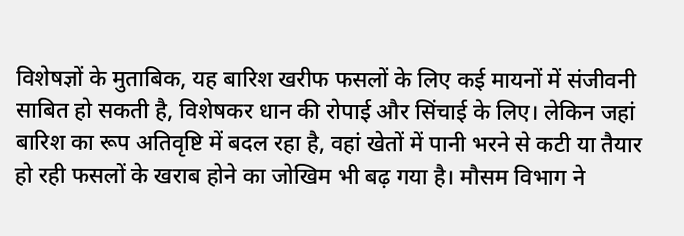विशेषज्ञों के मुताबिक, यह बारिश खरीफ फसलों के लिए कई मायनों में संजीवनी साबित हो सकती है, विशेषकर धान की रोपाई और सिंचाई के लिए। लेकिन जहां बारिश का रूप अतिवृष्टि में बदल रहा है, वहां खेतों में पानी भरने से कटी या तैयार हो रही फसलों के खराब होने का जोखिम भी बढ़ गया है। मौसम विभाग ने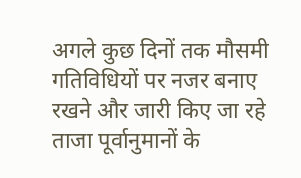अगले कुछ दिनों तक मौसमी गतिविधियों पर नजर बनाए रखने और जारी किए जा रहे ताजा पूर्वानुमानों के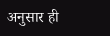अनुसार ही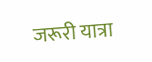जरूरी यात्रा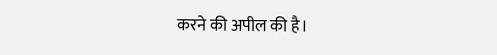करने की अपील की है।